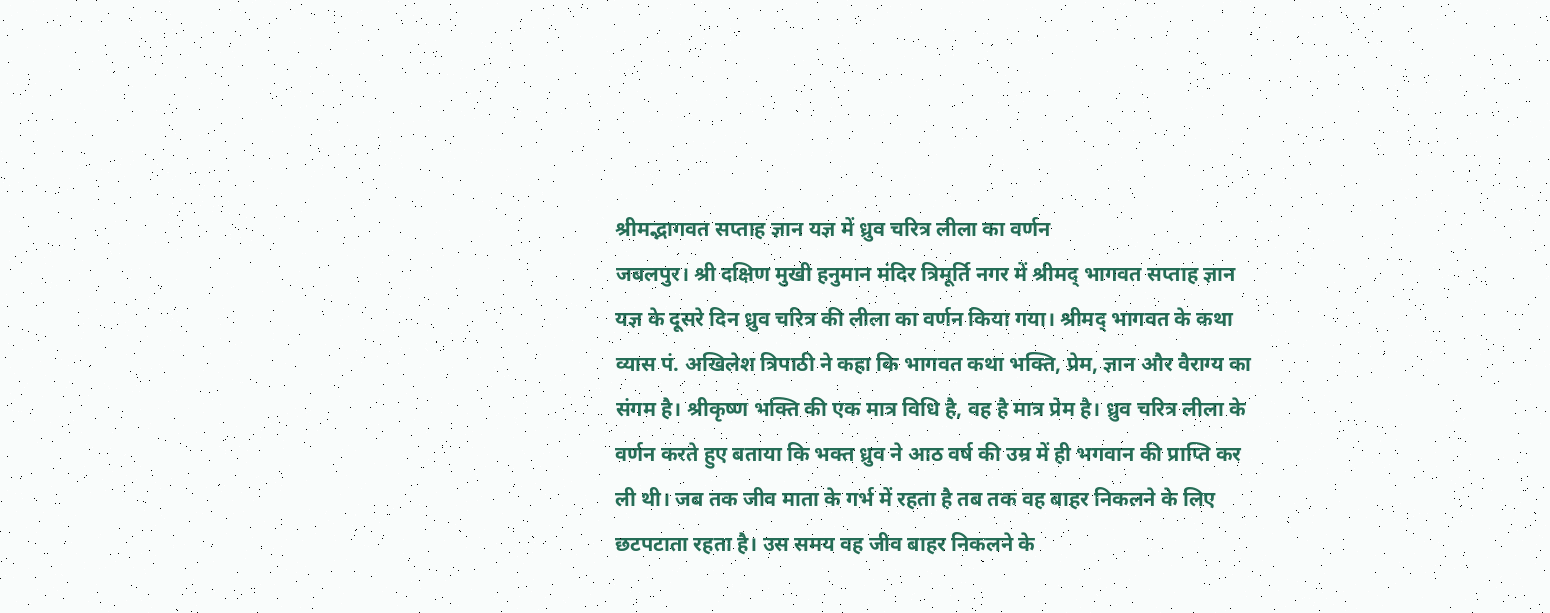श्रीमद्भागवत सप्ताह ज्ञान यज्ञ में ध्रुव चरित्र लीला का वर्णन
जबलपुर। श्री दक्षिण मुखी हनुमान मंदिर त्रिमूर्ति नगर में श्रीमद् भागवत सप्ताह ज्ञान यज्ञ के दूसरे दिन ध्रुव चरित्र की लीला का वर्णन किया गया। श्रीमद् भागवत के कथा व्यास पं. अखिलेश त्रिपाठी ने कहा कि भागवत कथा भक्ति, प्रेम, ज्ञान और वैराग्य का संगम है। श्रीकृष्ण भक्ति की एक मात्र विधि है, वह है मात्र प्रेम है। ध्रुव चरित्र लीला के वर्णन करते हुए बताया कि भक्त ध्रुव ने आठ वर्ष की उम्र में ही भगवान की प्राप्ति कर ली थी। जब तक जीव माता के गर्भ में रहता है तब तक वह बाहर निकलने के लिए छटपटाता रहता है। उस समय वह जीव बाहर निकलने के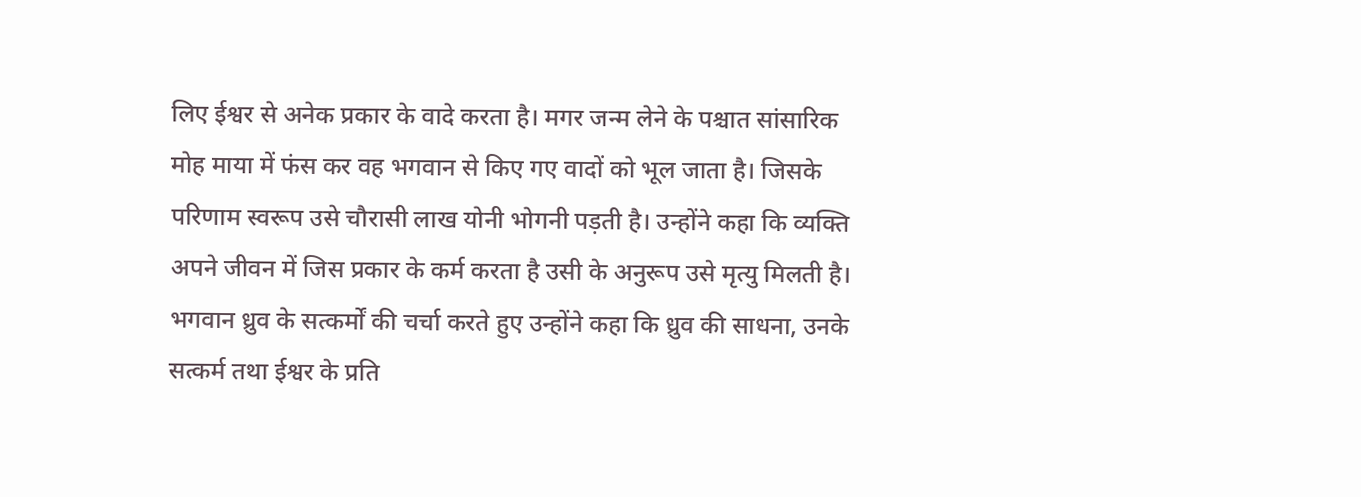लिए ईश्वर से अनेक प्रकार के वादे करता है। मगर जन्म लेने के पश्चात सांसारिक मोह माया में फंस कर वह भगवान से किए गए वादों को भूल जाता है। जिसके परिणाम स्वरूप उसे चौरासी लाख योनी भोगनी पड़ती है। उन्होंने कहा कि व्यक्ति अपने जीवन में जिस प्रकार के कर्म करता है उसी के अनुरूप उसे मृत्यु मिलती है। भगवान ध्रुव के सत्कर्मों की चर्चा करते हुए उन्होंने कहा कि ध्रुव की साधना, उनके सत्कर्म तथा ईश्वर के प्रति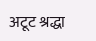अटूट श्रद्धा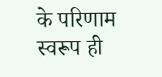के परिणाम स्वरूप ही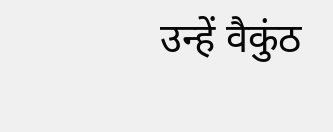उन्हें वैकुंठ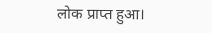लोक प्राप्त हुआ।